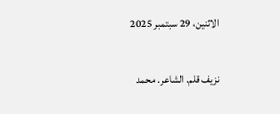الاثنين، 29 سبتمبر 2025

نزيف قلم. الشاعر. محمد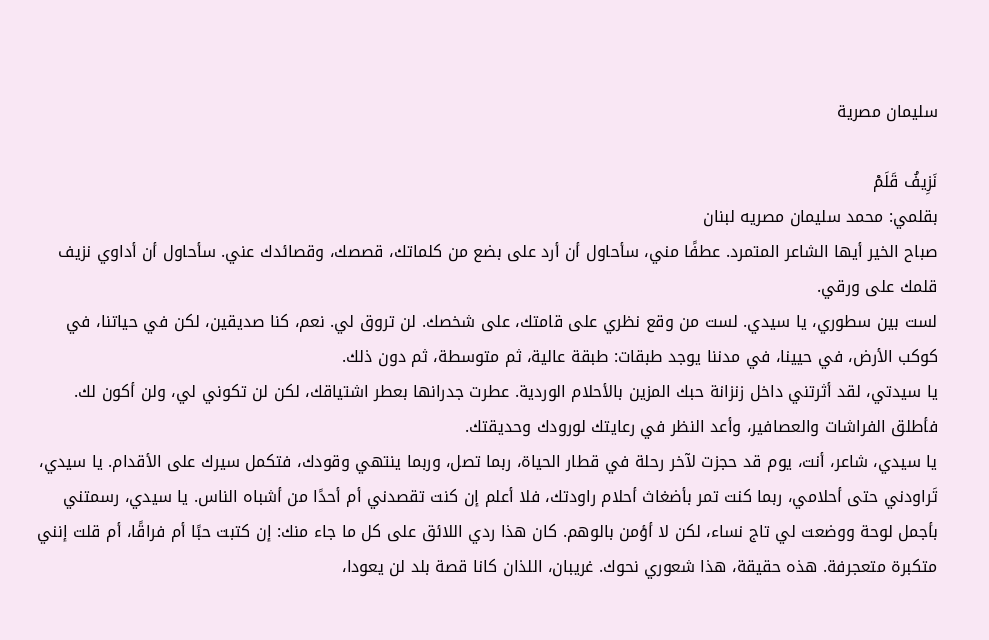سليمان مصرية

نَزِيفُ قَلَمْ
بقلمي: محمد سليمان مصريه لبنان
صباح الخير أيها الشاعر المتمرد. عطفًا مني، سأحاول أن أرد على بضع من كلماتك، قصصك، وقصائدك عني. سأحاول أن أداوي نزيف قلمك على ورقي.
لست بين سطوري، يا سيدي. لست من وقع نظري على قامتك، على شخصك. لن تروق لي. نعم، كنا صديقين، لكن في حياتنا، في كوكب الأرض، في حيينا، في مدننا يوجد طبقات: طبقة عالية، ثم متوسطة، ثم دون ذلك.
يا سيدتي، لقد أثرتني داخل زنزانة حبك المزين بالأحلام الوردية. عطرت جدرانها بعطر اشتياقك، لكن لن تكوني لي، ولن أكون لك. فأطلق الفراشات والعصافير، وأعد النظر في رعايتك لورودك وحديقتك.
يا سيدي، شاعر، أنت، يوم قد حجزت لآخر رحلة في قطار الحياة، ربما تصل، وربما ينتهي وقودك، فتكمل سيرك على الأقدام. يا سيدي، تَراودني حتى أحلامي، ربما كنت تمر بأضغاث أحلام راودتك، فلا أعلم إن كنت تقصدني أم أحدًا من أشباه الناس. يا سيدي، رسمتني بأجمل لوحة ووضعت لي تاج نساء، لكن لا أؤمن بالوهم. كان هذا ردي اللائق على كل ما جاء منك: إن كتبت حبًا أم فراقًا، أم قلت إنني متكبرة متعجرفة. هذه حقيقة، هذا شعوري نحوك. غريبان، اللذان كانا قصة بلد لن يعودا،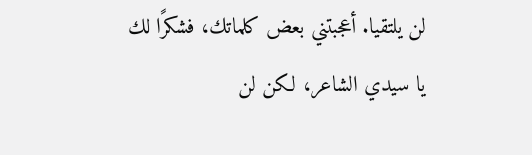لن يلتقيا. أعجبتني بعض كلماتك، فشكرًا لك يا سيدي الشاعر، لكن لن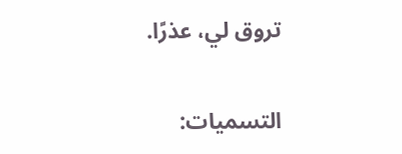تروق لي، عذرًا.

التسميات: